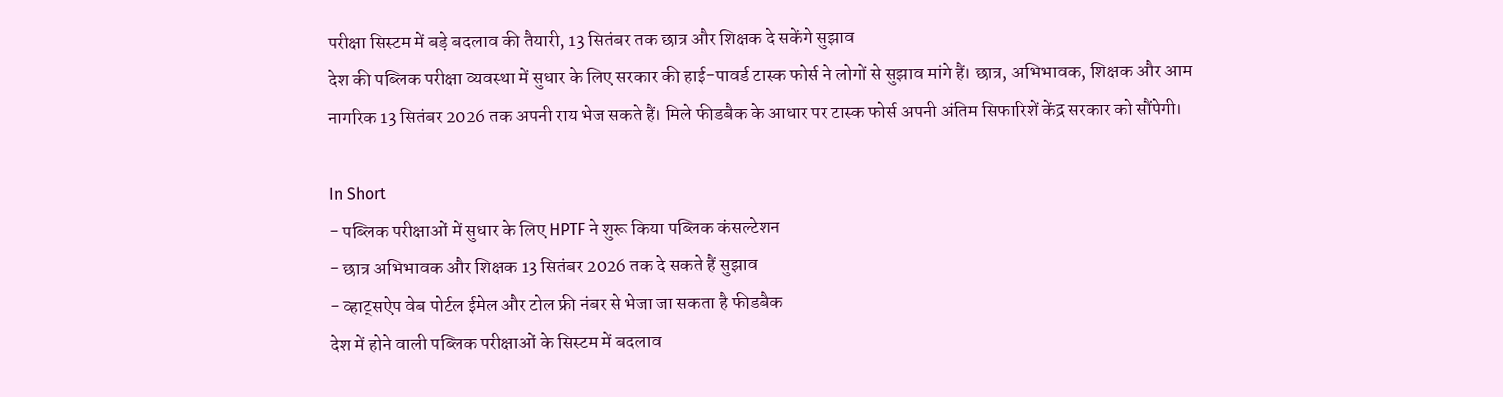परीक्षा सिस्टम में बड़े बदलाव की तैयारी, 13 सितंबर तक छात्र और शिक्षक दे सकेंगे सुझाव
देश की पब्लिक परीक्षा व्यवस्था में सुधार के लिए सरकार की हाई-पावर्ड टास्क फोर्स ने लोगों से सुझाव मांगे हैं। छात्र, अभिभावक, शिक्षक और आम नागरिक 13 सितंबर 2026 तक अपनी राय भेज सकते हैं। मिले फीडबैक के आधार पर टास्क फोर्स अपनी अंतिम सिफारिशें केंद्र सरकार को सौंपेगी।

In Short
- पब्लिक परीक्षाओं में सुधार के लिए HPTF ने शुरू किया पब्लिक कंसल्टेशन
- छात्र अभिभावक और शिक्षक 13 सितंबर 2026 तक दे सकते हैं सुझाव
- व्हाट्सऐप वेब पोर्टल ईमेल और टोल फ्री नंबर से भेजा जा सकता है फीडबैक
देश में होने वाली पब्लिक परीक्षाओं के सिस्टम में बदलाव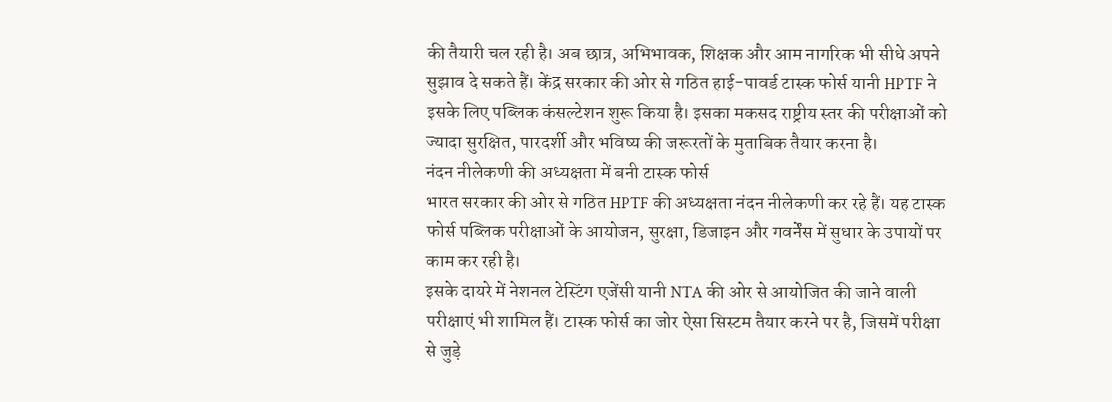की तैयारी चल रही है। अब छात्र, अभिभावक, शिक्षक और आम नागरिक भी सीधे अपने सुझाव दे सकते हैं। केंद्र सरकार की ओर से गठित हाई-पावर्ड टास्क फोर्स यानी HPTF ने इसके लिए पब्लिक कंसल्टेशन शुरू किया है। इसका मकसद राष्ट्रीय स्तर की परीक्षाओं को ज्यादा सुरक्षित, पारदर्शी और भविष्य की जरूरतों के मुताबिक तैयार करना है।
नंदन नीलेकणी की अध्यक्षता में बनी टास्क फोर्स
भारत सरकार की ओर से गठित HPTF की अध्यक्षता नंदन नीलेकणी कर रहे हैं। यह टास्क फोर्स पब्लिक परीक्षाओं के आयोजन, सुरक्षा, डिजाइन और गवर्नेंस में सुधार के उपायों पर काम कर रही है।
इसके दायरे में नेशनल टेस्टिंग एजेंसी यानी NTA की ओर से आयोजित की जाने वाली परीक्षाएं भी शामिल हैं। टास्क फोर्स का जोर ऐसा सिस्टम तैयार करने पर है, जिसमें परीक्षा से जुड़े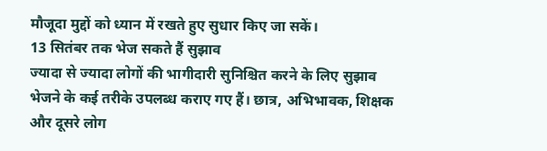मौजूदा मुद्दों को ध्यान में रखते हुए सुधार किए जा सकें।
13 सितंबर तक भेज सकते हैं सुझाव
ज्यादा से ज्यादा लोगों की भागीदारी सुनिश्चित करने के लिए सुझाव भेजने के कई तरीके उपलब्ध कराए गए हैं। छात्र, अभिभावक, शिक्षक और दूसरे लोग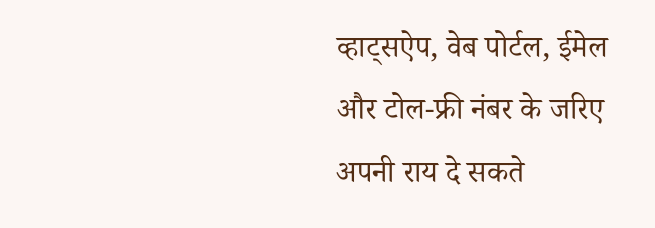व्हाट्सऐप, वेब पोर्टल, ईमेल और टोल-फ्री नंबर के जरिए अपनी राय दे सकते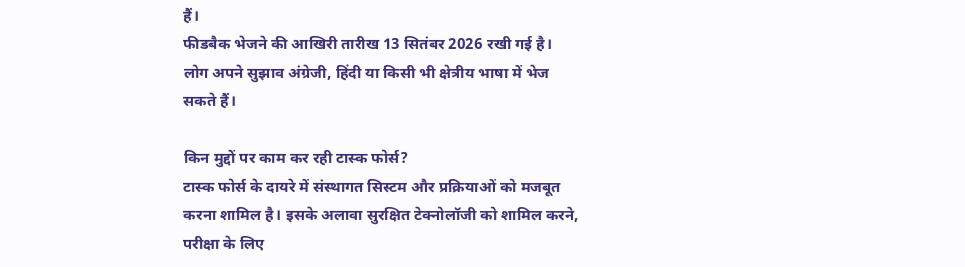हैं।
फीडबैक भेजने की आखिरी तारीख 13 सितंबर 2026 रखी गई है। लोग अपने सुझाव अंग्रेजी, हिंदी या किसी भी क्षेत्रीय भाषा में भेज सकते हैं।

किन मुद्दों पर काम कर रही टास्क फोर्स?
टास्क फोर्स के दायरे में संस्थागत सिस्टम और प्रक्रियाओं को मजबूत करना शामिल है। इसके अलावा सुरक्षित टेक्नोलॉजी को शामिल करने, परीक्षा के लिए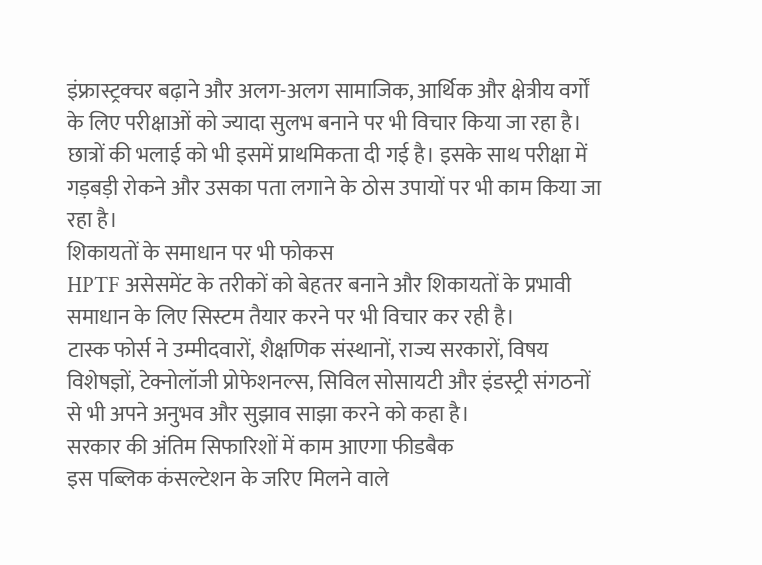इंफ्रास्ट्रक्चर बढ़ाने और अलग-अलग सामाजिक, आर्थिक और क्षेत्रीय वर्गों के लिए परीक्षाओं को ज्यादा सुलभ बनाने पर भी विचार किया जा रहा है।
छात्रों की भलाई को भी इसमें प्राथमिकता दी गई है। इसके साथ परीक्षा में गड़बड़ी रोकने और उसका पता लगाने के ठोस उपायों पर भी काम किया जा रहा है।
शिकायतों के समाधान पर भी फोकस
HPTF असेसमेंट के तरीकों को बेहतर बनाने और शिकायतों के प्रभावी समाधान के लिए सिस्टम तैयार करने पर भी विचार कर रही है।
टास्क फोर्स ने उम्मीदवारों, शैक्षणिक संस्थानों, राज्य सरकारों, विषय विशेषज्ञों, टेक्नोलॉजी प्रोफेशनल्स, सिविल सोसायटी और इंडस्ट्री संगठनों से भी अपने अनुभव और सुझाव साझा करने को कहा है।
सरकार की अंतिम सिफारिशों में काम आएगा फीडबैक
इस पब्लिक कंसल्टेशन के जरिए मिलने वाले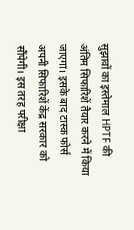सुझावों का इस्तेमाल HPTF की अंतिम सिफारिशें तैयार करने में किया जाएगा। इसके बाद टास्क फोर्स अपनी सिफारिशें केंद्र सरकार को सौंपेगी। इस तरह परीक्षा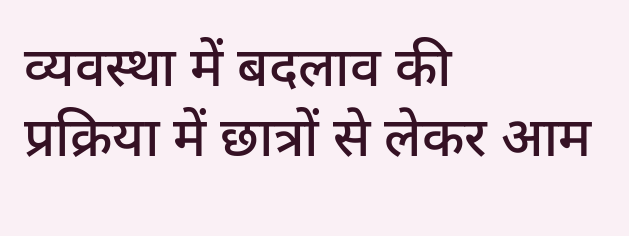व्यवस्था में बदलाव की प्रक्रिया में छात्रों से लेकर आम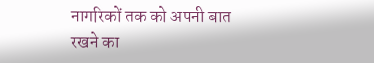नागरिकों तक को अपनी बात रखने का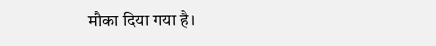मौका दिया गया है।